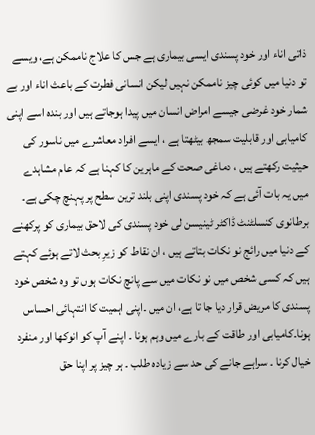ذاتی اناء اور خود پسندی ایسی بیماری ہے جس کا علاج ناممکن ہے، ویسے تو دنیا میں کوئی چیز ناممکن نہیں لیکن انسانی فطرت کے باعث اناء اور بے شمار خود غرضی جیسے امراض انسان میں پیدا ہوجاتے ہیں اور بندہ اسے اپنی کامیابی اور قابلیت سمجھ بیٹھتا ہے ، ایسے افراد معاشرے میں ناسور کی حیثیت رکھتے ہیں ، دماغی صحت کے ماہرین کا کہنا ہے کہ عام مشاہدے میں یہ بات آئی ہے کہ خود پسندی اپنی بلند ترین سطح پر پہنچ چکی ہے۔ برطانوی کنسلٹنٹ ڈاکٹر ٹینیسن لی خود پسندی کی لاحق بیماری کو پرکھنے کے دنیا میں رائج نو نکات بتاتے ہیں ، ان نقاط کو زیرِ بحث لاتے ہوئے کہتے ہیں کہ کسی شخص میں نو نکات میں سے پانچ نکات ہوں تو وہ شخص خود پسندی کا مریض قرار دیا جا تا ہے، ان میں ۔اپنی اہمیت کا انتہائی احساس ہونا۔کامیابی اور طاقت کے بارے میں وہم ہونا ۔ اپنے آپ کو انوکھا اور منفرد خیال کرنا ۔ سراہے جانے کی حد سے زیادہ طلب ۔ ہر چیز پر اپنا حق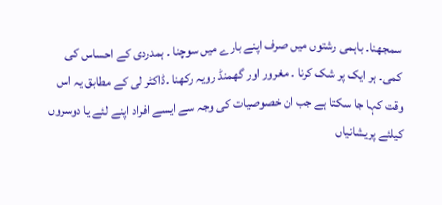سمجھنا۔ باہمی رشتوں میں صرف اپنے بارے میں سوچنا ۔ ہمدردی کے احساس کی کمی۔ ہر ایک پر شک کرنا ۔ مغرور اور گھمنڈ رویہ رکھنا ۔ڈاکٹر لی کے مطابق یہ اس وقت کہا جا سکتا ہے جب ان خصوصیات کی وجہ سے ایسے افراد اپنے لئے یا دوسروں کیلئے پریشانیاں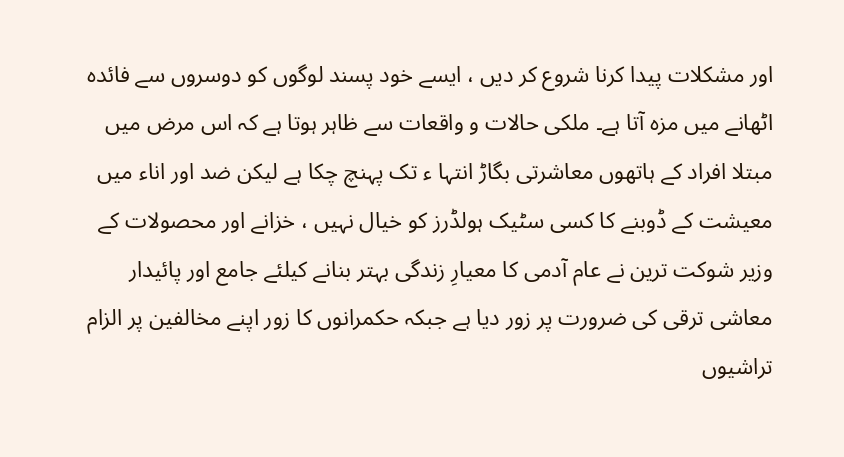اور مشکلات پیدا کرنا شروع کر دیں ، ایسے خود پسند لوگوں کو دوسروں سے فائدہ اٹھانے میں مزہ آتا ہے۔ ملکی حالات و واقعات سے ظاہر ہوتا ہے کہ اس مرض میں مبتلا افراد کے ہاتھوں معاشرتی بگاڑ انتہا ء تک پہنچ چکا ہے لیکن ضد اور اناء میں معیشت کے ڈوبنے کا کسی سٹیک ہولڈرز کو خیال نہیں ، خزانے اور محصولات کے وزیر شوکت ترین نے عام آدمی کا معیارِ زندگی بہتر بنانے کیلئے جامع اور پائیدار معاشی ترقی کی ضرورت پر زور دیا ہے جبکہ حکمرانوں کا زور اپنے مخالفین پر الزام تراشیوں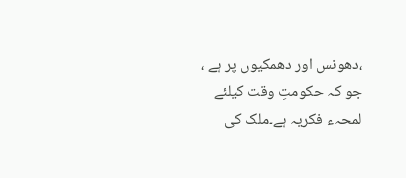،دھونس اور دھمکیوں پر ہے ، جو کہ حکومتِ وقت کیلئے لمحہء فکریہ ہے۔ملک کی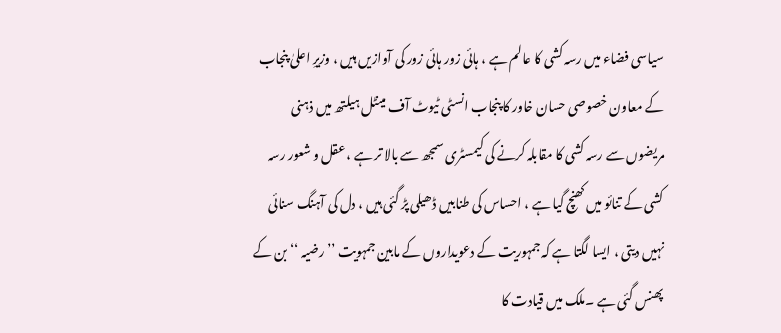سیاسی فضاء میں رسہ کشی کا عالم ہے ، ہائی زور ہائی زور کی آوازیں ہیں ، وزیرِ اعلیٰ پنجاب کے معاون خصوصی حسان خاور کا پنجاب انسٹی ٹیوٹ آف مینٹل ہیلتھ میں ذہنی مریضوں سے رسہ کشی کا مقابلہ کرنے کی کیمسٹری سمجھ سے بالا تر ہے ، عقل و شعور رسہ کشی کے تنائو میں کھنچ گیا ہے ، احساس کی طنابیں ڈھیلی پڑ گئی ہیں ، دل کی آہنگ سنائی نہیں دیتی ، ایسا لگتا ہے کہ جمہوریت کے دعویداروں کے مابین جمہویت ’’رضیہ ‘‘ بن کے پھنس گئی ہے ۔ملک میں قیادت کا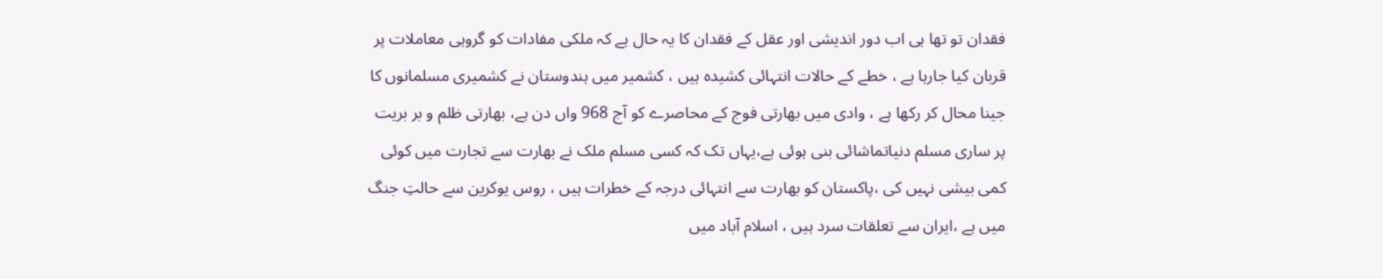فقدان تو تھا ہی اب دور اندیشی اور عقل کے فقدان کا یہ حال ہے کہ ملکی مفادات کو گروہی معاملات پر قربان کیا جارہا ہے ، خطے کے حالات انتہائی کشیدہ ہیں ، کشمیر میں ہندوستان نے کشمیری مسلمانوں کا جینا محال کر رکھا ہے ، وادی میں بھارتی فوج کے محاصرے کو آج 968 واں دن ہے، بھارتی ظلم و بر بریت پر ساری مسلم دنیاتماشائی بنی ہوئی ہے،یہاں تک کہ کسی مسلم ملک نے بھارت سے تجارت میں کوئی کمی بیشی نہیں کی ،پاکستان کو بھارت سے انتہائی درجہ کے خطرات ہیں ، روس یوکرین سے حالتِ جنگ میں ہے ،ایران سے تعلقات سرد ہیں ، اسلام آباد میں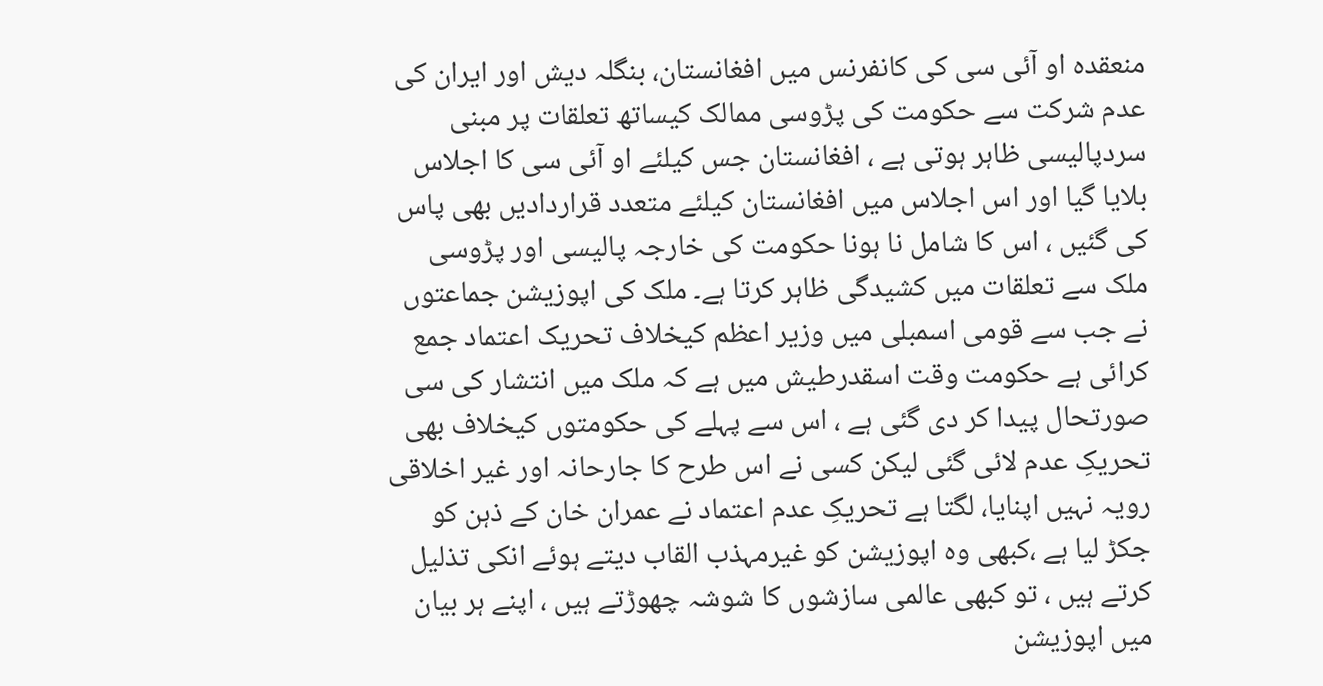منعقدہ او آئی سی کی کانفرنس میں افغانستان، بنگلہ دیش اور ایران کی عدم شرکت سے حکومت کی پڑوسی ممالک کیساتھ تعلقات پر مبنی سردپالیسی ظاہر ہوتی ہے ، افغانستان جس کیلئے او آئی سی کا اجلاس بلایا گیا اور اس اجلاس میں افغانستان کیلئے متعدد قراردادیں بھی پاس کی گئیں ، اس کا شامل نا ہونا حکومت کی خارجہ پالیسی اور پڑوسی ملک سے تعلقات میں کشیدگی ظاہر کرتا ہے۔ ملک کی اپوزیشن جماعتوں نے جب سے قومی اسمبلی میں وزیر اعظم کیخلاف تحریک اعتماد جمع کرائی ہے حکومت وقت اسقدرطیش میں ہے کہ ملک میں انتشار کی سی صورتحال پیدا کر دی گئی ہے ، اس سے پہلے کی حکومتوں کیخلاف بھی تحریکِ عدم لائی گئی لیکن کسی نے اس طرح کا جارحانہ اور غیر اخلاقی رویہ نہیں اپنایا، لگتا ہے تحریکِ عدم اعتماد نے عمران خان کے ذہن کو جکڑ لیا ہے ،کبھی وہ اپوزیشن کو غیرمہذب القاب دیتے ہوئے انکی تذلیل کرتے ہیں ، تو کبھی عالمی سازشوں کا شوشہ چھوڑتے ہیں ، اپنے ہر بیان میں اپوزیشن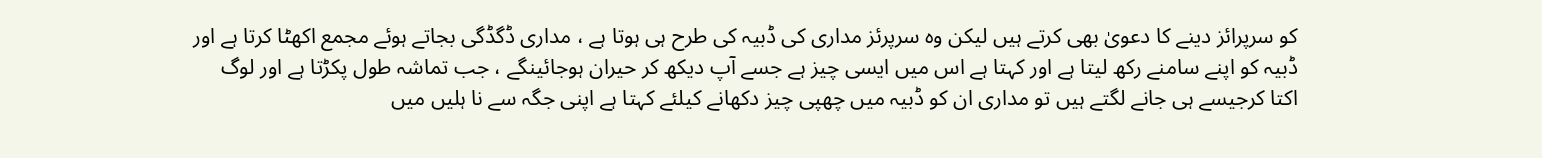کو سرپرائز دینے کا دعویٰ بھی کرتے ہیں لیکن وہ سرپرئز مداری کی ڈبیہ کی طرح ہی ہوتا ہے ، مداری ڈگڈگی بجاتے ہوئے مجمع اکھٹا کرتا ہے اور ڈبیہ کو اپنے سامنے رکھ لیتا ہے اور کہتا ہے اس میں ایسی چیز ہے جسے آپ دیکھ کر حیران ہوجائینگے ، جب تماشہ طول پکڑتا ہے اور لوگ اکتا کرجیسے ہی جانے لگتے ہیں تو مداری ان کو ڈبیہ میں چھپی چیز دکھانے کیلئے کہتا ہے اپنی جگہ سے نا ہلیں میں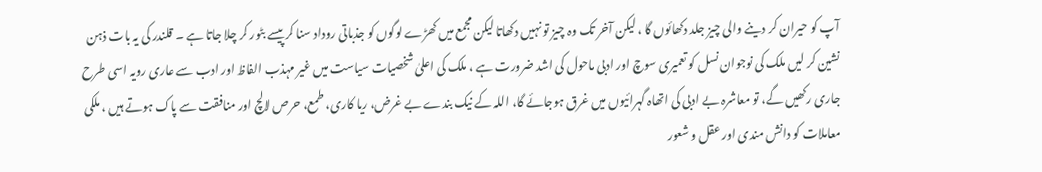آپ کو حیران کر دینے والی چیز جلد دکھائوں گا ، لیکن آخر تک وہ چیز تو نہیں دکھاتا لیکن مجمع میں کھڑے لوگوں کو جذباتی روداد سنا کر پیسے بٹور کر چلا جاتا ہے ۔ قلندر کی یہ بات ذہن نشین کر لیں ملک کی نوجوان نسل کو تعمیری سوچ اور ادبی ماحول کی اشد ضرورت ہے ، ملک کی اعلیٰ شخصیات سیاست میں غیر مہذب الفاظ اور ادب سے عاری رویہ اسی طرح جاری رکھیں گے، تو معاشرہ بے ادبی کی اتھاہ گہرائیوں میں غرق ہوجائے گا، اللہ کے نیک بندے بے غرض، ریا کاری، طمع، حرص لالچ اور منافقت سے پاک ہوتے ہیں ، ملکی معاملات کو دانش مندی اور عقل و شعور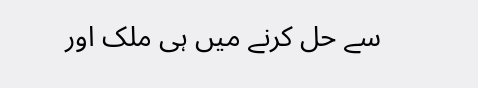سے حل کرنے میں ہی ملک اور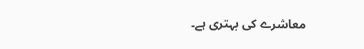معاشرے کی بہتری ہے۔